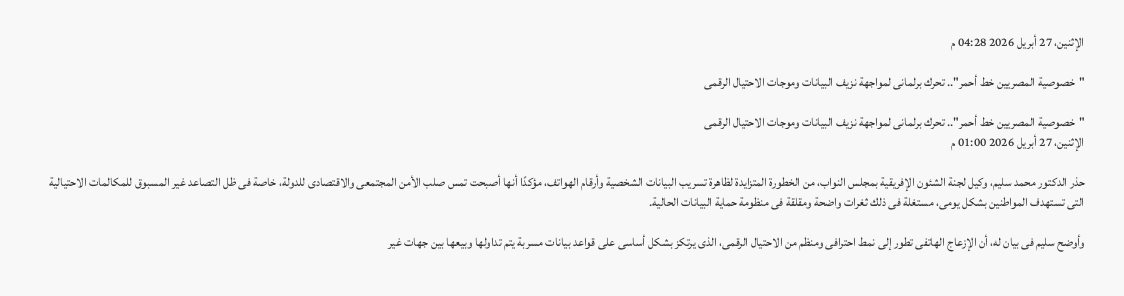الإثنين، 27 أبريل 2026 04:28 م

"خصوصية المصريين خط أحمر".. تحرك برلمانى لمواجهة نزيف البيانات وموجات الاحتيال الرقمى

"خصوصية المصريين خط أحمر".. تحرك برلمانى لمواجهة نزيف البيانات وموجات الاحتيال الرقمى
الإثنين، 27 أبريل 2026 01:00 م

حذر الدكتور محمد سليم، وكيل لجنة الشئون الإفريقية بمجلس النواب، من الخطورة المتزايدة لظاهرة تسريب البيانات الشخصية وأرقام الهواتف، مؤكدًا أنها أصبحت تمس صلب الأمن المجتمعى والاقتصادى للدولة، خاصة فى ظل التصاعد غير المسبوق للمكالمات الاحتيالية التى تستهدف المواطنين بشكل يومى، مستغلة فى ذلك ثغرات واضحة ومقلقة فى منظومة حماية البيانات الحالية.

وأوضح سليم فى بيان له، أن الإزعاج الهاتفى تطور إلى نمط احترافى ومنظم من الاحتيال الرقمى، الذى يرتكز بشكل أساسى على قواعد بيانات مسربة يتم تداولها وبيعها بين جهات غير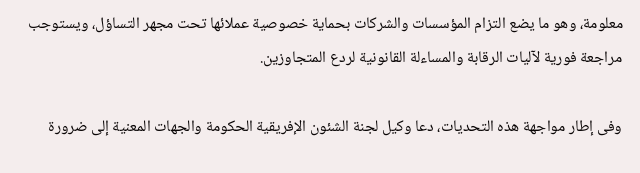معلومة، وهو ما يضع التزام المؤسسات والشركات بحماية خصوصية عملائها تحت مجهر التساؤل، ويستوجب مراجعة فورية لآليات الرقابة والمساءلة القانونية لردع المتجاوزين.

وفى إطار مواجهة هذه التحديات، دعا وكيل لجنة الشئون الإفريقية الحكومة والجهات المعنية إلى ضرورة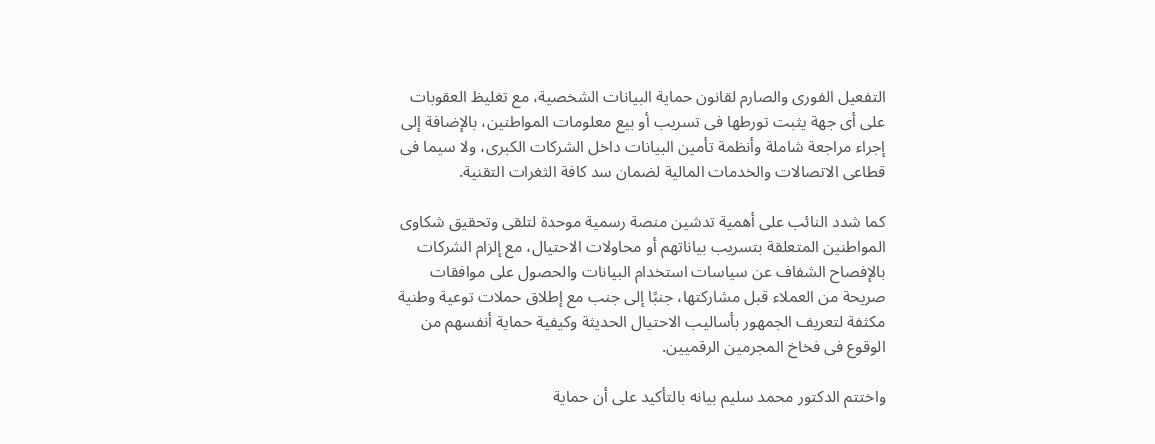التفعيل الفورى والصارم لقانون حماية البيانات الشخصية، مع تغليظ العقوبات على أى جهة يثبت تورطها فى تسريب أو بيع معلومات المواطنين، بالإضافة إلى إجراء مراجعة شاملة وأنظمة تأمين البيانات داخل الشركات الكبرى، ولا سيما فى قطاعى الاتصالات والخدمات المالية لضمان سد كافة الثغرات التقنية.

كما شدد النائب على أهمية تدشين منصة رسمية موحدة لتلقى وتحقيق شكاوى المواطنين المتعلقة بتسريب بياناتهم أو محاولات الاحتيال، مع إلزام الشركات بالإفصاح الشفاف عن سياسات استخدام البيانات والحصول على موافقات صريحة من العملاء قبل مشاركتها، جنبًا إلى جنب مع إطلاق حملات توعية وطنية مكثفة لتعريف الجمهور بأساليب الاحتيال الحديثة وكيفية حماية أنفسهم من الوقوع فى فخاخ المجرمين الرقميين.

واختتم الدكتور محمد سليم بيانه بالتأكيد على أن حماية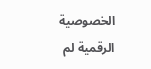الخصوصية الرقمية لم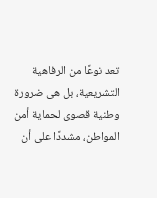تعد نوعًا من الرفاهية التشريعية، بل هى ضرورة وطنية قصوى لحماية أمن المواطن، مشددًا على أن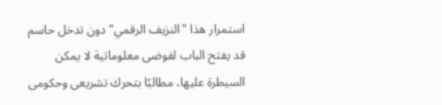استمرار هذا "النزيف الرقمي" دون تدخل حاسم قد يفتح الباب لفوضى معلوماتية لا يمكن السيطرة عليها، مطالبًا بتحرك تشريعى وحكومى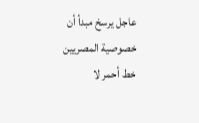عاجل يرسخ مبدأ أن خصوصية المصريين خط أحمر لا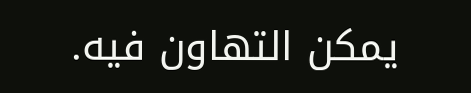يمكن التهاون فيه.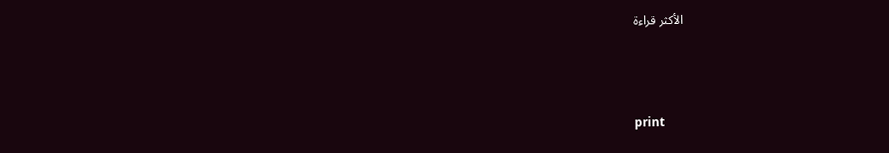الأكثر قراءة



print